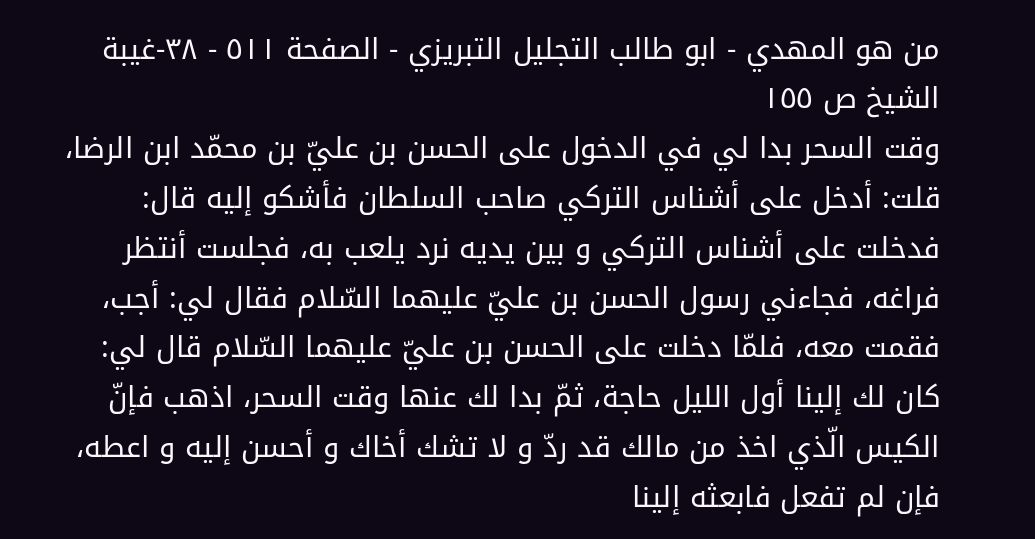من هو المهدي - ابو طالب التجليل التبريزي - الصفحة ٥١١ - ٣٨-غيبة الشيخ ص ١٥٥
وقت السحر بدا لي في الدخول على الحسن بن عليّ بن محمّد ابن الرضا، قلت: أدخل على أشناس التركي صاحب السلطان فأشكو إليه قال: فدخلت على أشناس التركي و بين يديه نرد يلعب به، فجلست أنتظر فراغه، فجاءني رسول الحسن بن عليّ عليهما السّلام فقال لي: أجب، فقمت معه، فلمّا دخلت على الحسن بن عليّ عليهما السّلام قال لي: كان لك إلينا أول الليل حاجة، ثمّ بدا لك عنها وقت السحر، اذهب فإنّ الكيس الّذي اخذ من مالك قد ردّ و لا تشك أخاك و أحسن إليه و اعطه، فإن لم تفعل فابعثه إلينا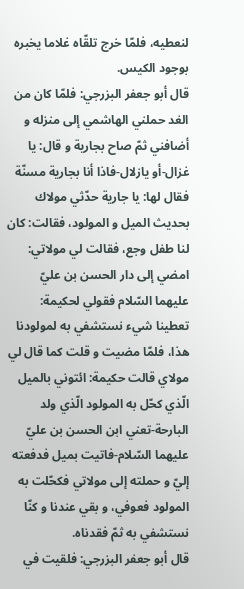لنعطيه، فلمّا خرج تلقّاه غلاما يخبره بوجود الكيس.
قال أبو جعفر البزرجي: فلمّا كان من الغد حملني الهاشمي إلى منزله و أضافني ثمّ صاح بجارية و قال: يا غزال-أو يازلال-فاذا أنا بجارية مسنّة فقال لها: يا جارية حدّثي مولاك بحديث الميل و المولود، فقالت: كان لنا طفل وجع، فقالت لي مولاتي:
امضي إلى دار الحسن بن عليّ عليهما السّلام فقولي لحكيمة: تعطينا شيء نستشفي به لمولودنا هذا، فلمّا مضيت و قلت كما قال لي مولاي قالت حكيمة: ائتوني بالميل الّذي كحّل به المولود الّذي ولد البارحة-تعني ابن الحسن بن عليّ عليهما السّلام-فاتيت بميل فدفعته إليّ و حملته إلى مولاتي فكحّلت به المولود فعوفي، و بقي عندنا و كنّا نستشفي به ثمّ فقدناه.
قال أبو جعفر البزرجي: فلقيت في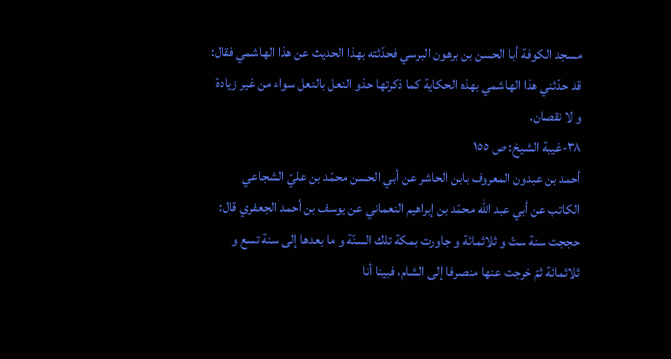مسجد الكوفة أبا الحسن بن برهون البرسي فحدّثته بهذا الحديث عن هذا الهاشمي فقال: قد حدّثني هذا الهاشمي بهذه الحكاية كما ذكرتها حذو النعل بالنعل سواء من غير زيادة و لا نقصان.
٣٨-غيبة الشيخ: ص ١٥٥
أحمد بن عبدون المعروف بابن الحاشر عن أبي الحسن محمّد بن عليّ الشجاعي الكاتب عن أبي عبد اللّه محمّد بن إبراهيم النعماني عن يوسف بن أحمد الجعفري قال:
حججت سنة ستّ و ثلاثمائة و جاورت بمكة تلك السنّة و ما بعدها إلى سنة تسع و ثلاثمائة ثمّ خرجت عنها منصرفا إلى الشام، فبينا أنا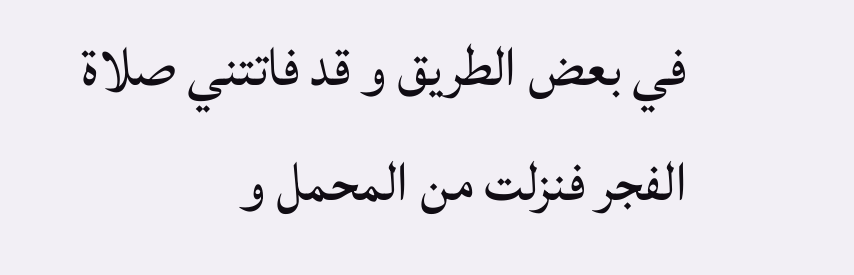في بعض الطريق و قد فاتتني صلاة الفجر فنزلت من المحمل و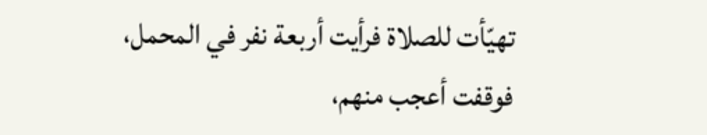تهيّأت للصلاة فرأيت أربعة نفر في المحمل، فوقفت أعجب منهم،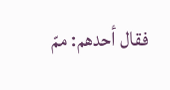فقال أحدهم: ممّ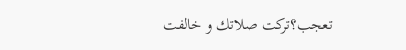تعجب؟تركت صلاتك و خالفت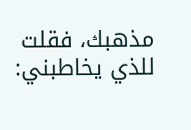مذهبك، فقلت للذي يخاطبني: